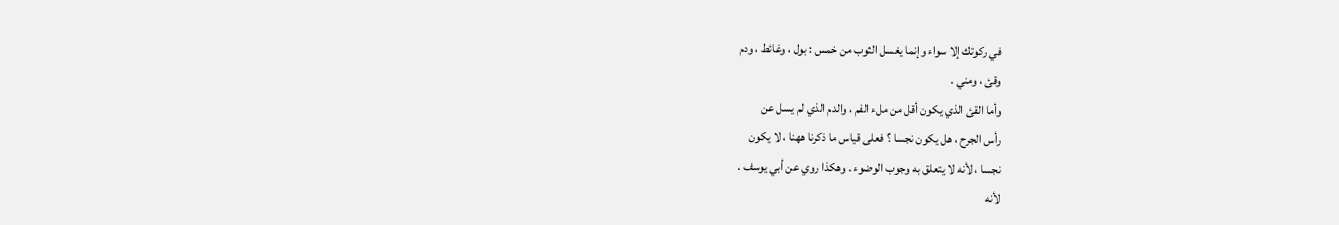في ركوتك إلا سواء وإنما يغسل الثوب من خمس : بول ، وغائط ، ودم
وقئ ، ومني .
وأما القئ الذي يكون أقل من ملء الفم ، والدم الذي لم يسل عن
رأس الجرح ، هل يكون نجسا ؟ فعلى قياس ما ذكرنا ههنا ، لا يكون
نجسا ، لأنه لا يتعلق به وجوب الوضوء . وهكذا روي عن أبي يوسف .
لأنه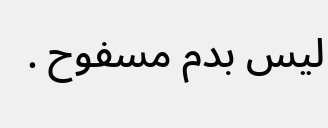ليس بدم مسفوح .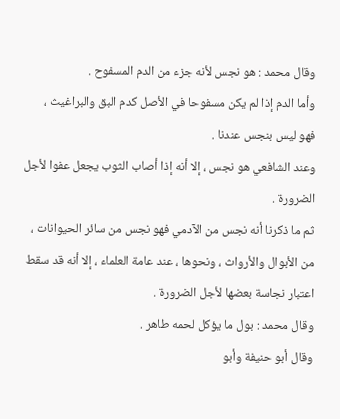وقال محمد : هو نجس لأنه جزء من الدم المسفوح .
وأما الدم إذا لم يكن مسفوحا في الأصل كدم البق والبراغيث ،
فهو ليس بنجس عندنا .
وعند الشافعي هو نجس ، إلا أنه إذا أصاب الثوب يجعل عفوا لأجل
الضرورة .
ثم ما ذكرنا أنه نجس من الآدمي فهو نجس من سائر الحيوانات ،
من الأبوال والأرواث ، ونحوها ، عند عامة العلماء ، إلا أنه قد سقط
اعتبار نجاسة بعضها لأجل الضرورة .
وقال محمد : بول ما يؤكل لحمه طاهر .
وقال أبو حنيفة وأبو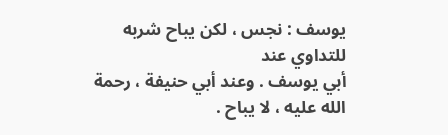يوسف : نجس ، لكن يباح شربه للتداوي عند
أبي يوسف . وعند أبي حنيفة ، رحمة الله عليه ، لا يباح .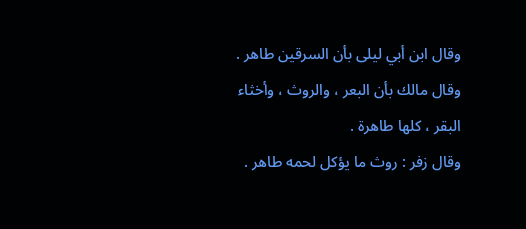وقال ابن أبي ليلى بأن السرقين طاهر .
وقال مالك بأن البعر ، والروث ، وأخثاء البقر ، كلها طاهرة .
وقال زفر : روث ما يؤكل لحمه طاهر .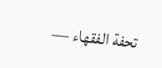تحفة الفقهاء —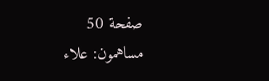صفحة 50
مساهمون: علاء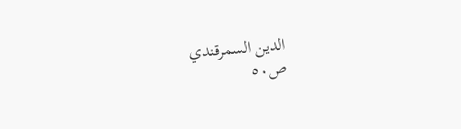الدين السمرقندي
ص٥٠